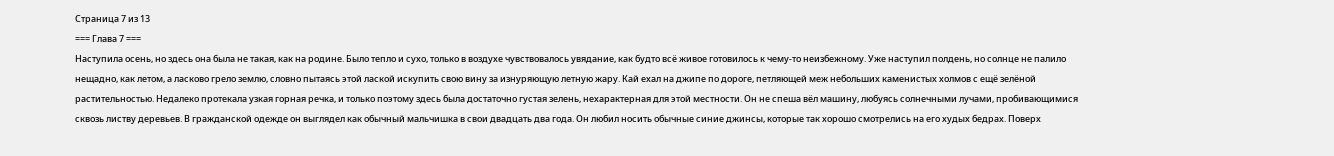Страница 7 из 13
=== Глава 7 ===
Наступила осень, но здесь она была не такая, как на родине. Было тепло и сухо, только в воздухе чувствовалось увядание, как будто всё живое готовилось к чему-то неизбежному. Уже наступил полдень, но солнце не палило нещадно, как летом, а ласково грело землю, словно пытаясь этой лаской искупить свою вину за изнуряющую летную жару. Кай ехал на джипе по дороге, петляющей меж небольших каменистых холмов с ещё зелёной растительностью. Недалеко протекала узкая горная речка, и только поэтому здесь была достаточно густая зелень, нехарактерная для этой местности. Он не спеша вёл машину, любуясь солнечными лучами, пробивающимися сквозь листву деревьев. В гражданской одежде он выглядел как обычный мальчишка в свои двадцать два года. Он любил носить обычные синие джинсы, которые так хорошо смотрелись на его худых бедрах. Поверх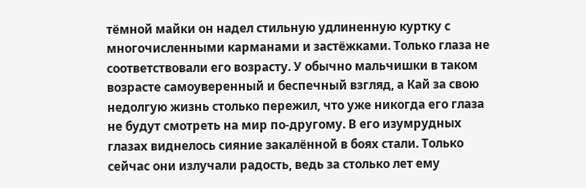тёмной майки он надел стильную удлиненную куртку с многочисленными карманами и застёжками. Только глаза не соответствовали его возрасту. У обычно мальчишки в таком возрасте самоуверенный и беспечный взгляд, а Кай за свою недолгую жизнь столько пережил, что уже никогда его глаза не будут смотреть на мир по-другому. В его изумрудных глазах виднелось сияние закалённой в боях стали. Только сейчас они излучали радость, ведь за столько лет ему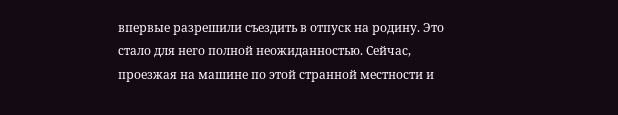впервые разрешили съездить в отпуск на родину. Это стало для него полной неожиданностью. Сейчас, проезжая на машине по этой странной местности и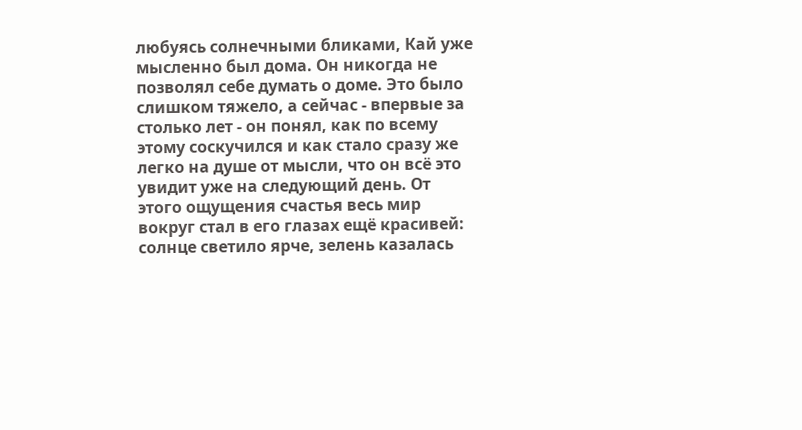любуясь солнечными бликами, Кай уже мысленно был дома. Он никогда не позволял себе думать о доме. Это было слишком тяжело, а сейчас - впервые за столько лет - он понял, как по всему этому соскучился и как стало сразу же легко на душе от мысли, что он всё это увидит уже на следующий день. От этого ощущения счастья весь мир вокруг стал в его глазах ещё красивей: солнце светило ярче, зелень казалась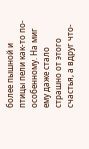более пышной и птицы пели как-то по-особенному. На миг ему даже стало страшно от этого счастья, а вдруг что-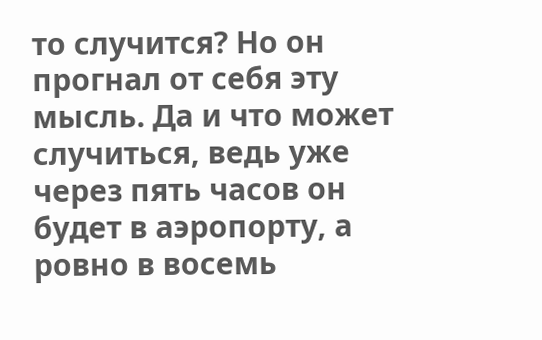то случится? Но он прогнал от себя эту мысль. Да и что может случиться, ведь уже через пять часов он будет в аэропорту, а ровно в восемь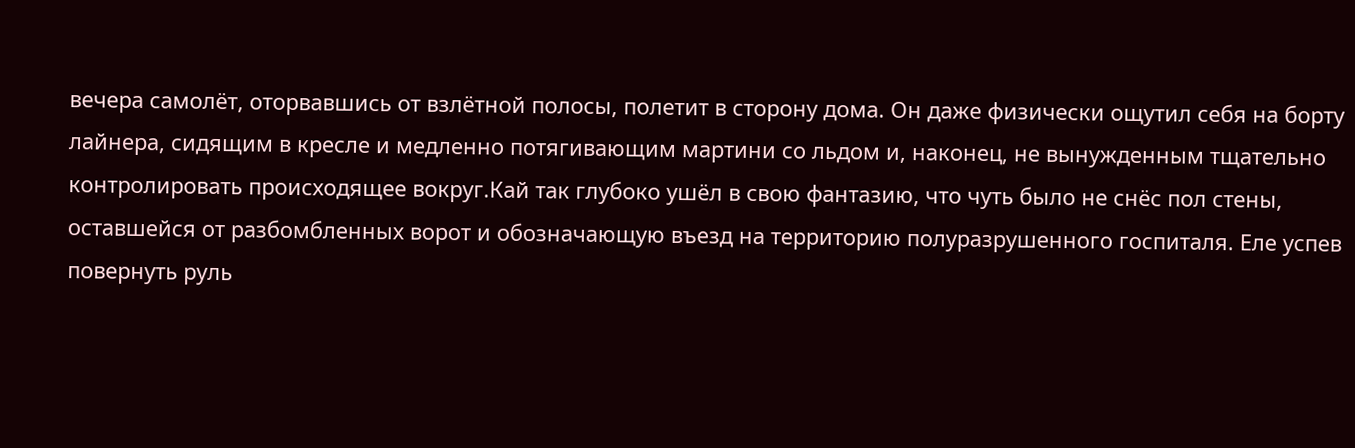вечера самолёт, оторвавшись от взлётной полосы, полетит в сторону дома. Он даже физически ощутил себя на борту лайнера, сидящим в кресле и медленно потягивающим мартини со льдом и, наконец, не вынужденным тщательно контролировать происходящее вокруг.Кай так глубоко ушёл в свою фантазию, что чуть было не снёс пол стены, оставшейся от разбомбленных ворот и обозначающую въезд на территорию полуразрушенного госпиталя. Еле успев повернуть руль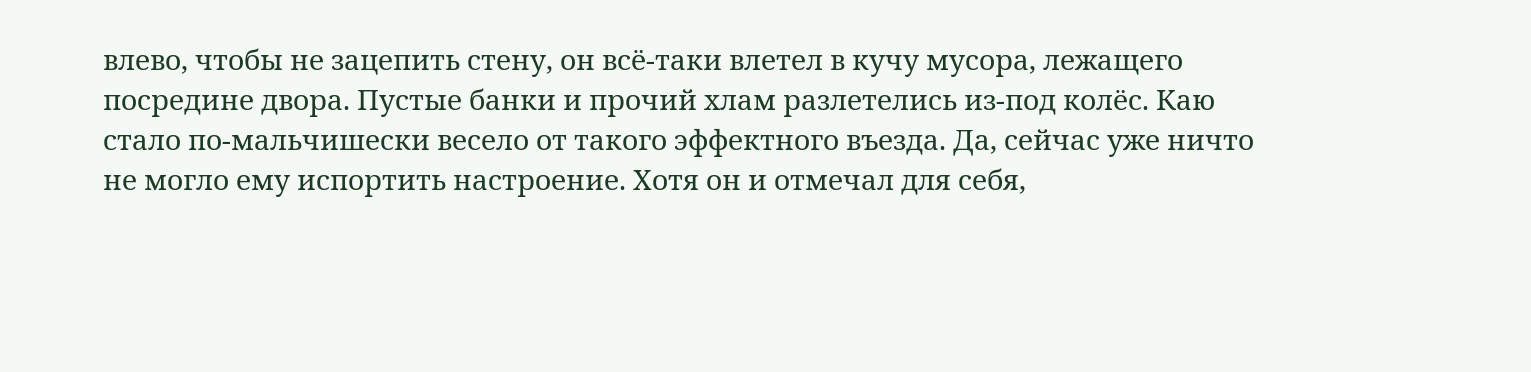влево, чтобы не зацепить стену, он всё-таки влетел в кучу мусора, лежащего посредине двора. Пустые банки и прочий хлам разлетелись из-под колёс. Каю стало по-мальчишески весело от такого эффектного въезда. Да, сейчас уже ничто не могло ему испортить настроение. Хотя он и отмечал для себя,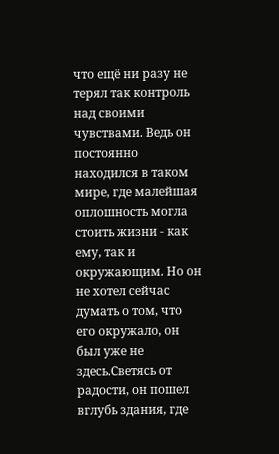что ещё ни разу не терял так контроль над своими чувствами. Ведь он постоянно находился в таком мире, где малейшая оплошность могла стоить жизни - как ему, так и окружающим. Но он не хотел сейчас думать о том, что его окружало, он был уже не здесь.Светясь от радости, он пошел вглубь здания, где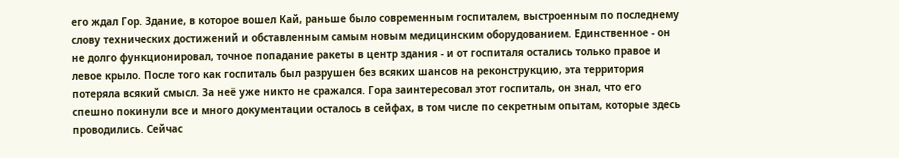его ждал Гор. Здание, в которое вошел Кай, раньше было современным госпиталем, выстроенным по последнему слову технических достижений и обставленным самым новым медицинским оборудованием. Единственное - он не долго функционировал, точное попадание ракеты в центр здания - и от госпиталя остались только правое и левое крыло. После того как госпиталь был разрушен без всяких шансов на реконструкцию, эта территория потеряла всякий смысл. За неё уже никто не сражался. Гора заинтересовал этот госпиталь, он знал, что его спешно покинули все и много документации осталось в сейфах, в том числе по секретным опытам, которые здесь проводились. Сейчас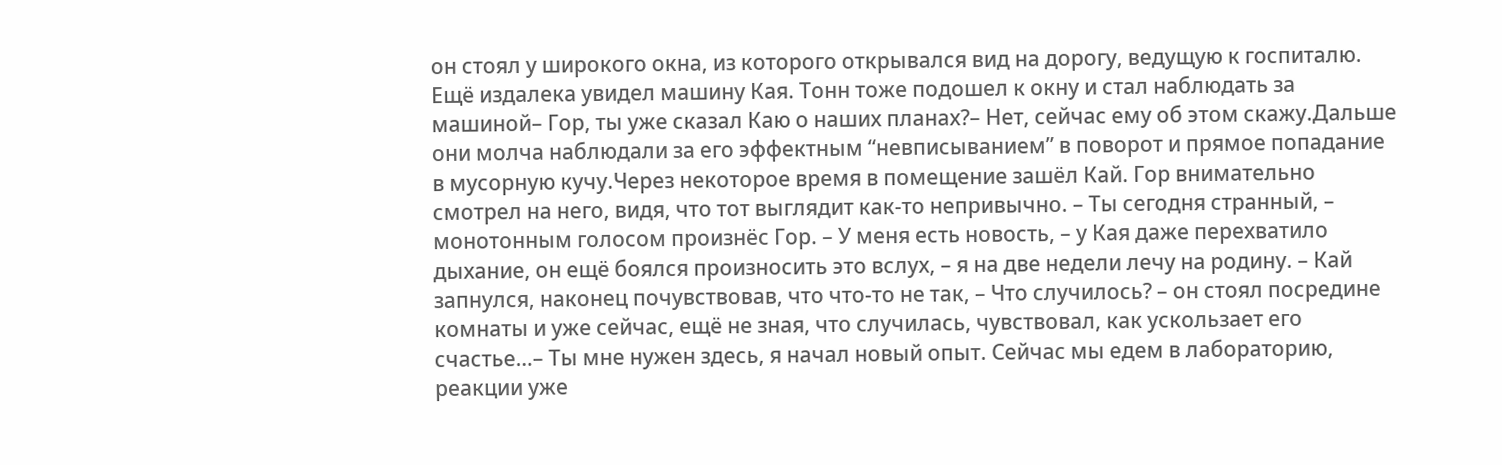он стоял у широкого окна, из которого открывался вид на дорогу, ведущую к госпиталю. Ещё издалека увидел машину Кая. Тонн тоже подошел к окну и стал наблюдать за машиной– Гор, ты уже сказал Каю о наших планах?– Нет, сейчас ему об этом скажу.Дальше они молча наблюдали за его эффектным “невписыванием” в поворот и прямое попадание в мусорную кучу.Через некоторое время в помещение зашёл Кай. Гор внимательно смотрел на него, видя, что тот выглядит как-то непривычно. – Ты сегодня странный, – монотонным голосом произнёс Гор. – У меня есть новость, – у Кая даже перехватило дыхание, он ещё боялся произносить это вслух, – я на две недели лечу на родину. – Кай запнулся, наконец почувствовав, что что-то не так, – Что случилось? – он стоял посредине комнаты и уже сейчас, ещё не зная, что случилась, чувствовал, как ускользает его счастье…– Ты мне нужен здесь, я начал новый опыт. Сейчас мы едем в лабораторию, реакции уже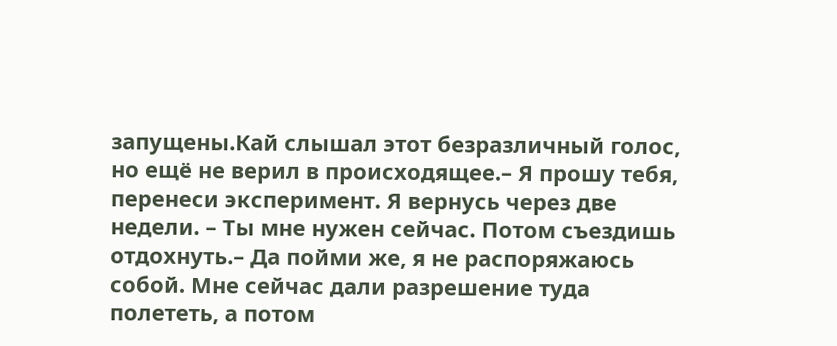запущены.Кай слышал этот безразличный голос, но ещё не верил в происходящее.– Я прошу тебя, перенеси эксперимент. Я вернусь через две недели. – Ты мне нужен сейчас. Потом съездишь отдохнуть.– Да пойми же, я не распоряжаюсь собой. Мне сейчас дали разрешение туда полететь, а потом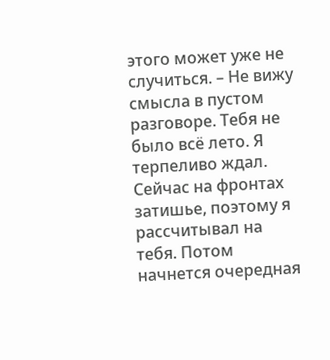этого может уже не случиться. – Не вижу смысла в пустом разговоре. Тебя не было всё лето. Я терпеливо ждал. Сейчас на фронтах затишье, поэтому я рассчитывал на тебя. Потом начнется очередная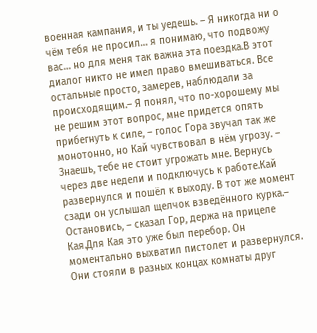военная кампания, и ты уедешь. – Я никогда ни о чём тебя не просил… я понимаю, что подвожу вас… но для меня так важна эта поездка.В этот диалог никто не имел право вмешиваться. Все остальные просто, замерев, наблюдали за происходящим.– Я понял, что по-хорошему мы не решим этот вопрос, мне придется опять прибегнуть к силе, – голос Гора звучал так же монотонно, но Кай чувствовал в нём угрозу. – Знаешь, тебе не стоит угрожать мне. Вернусь через две недели и подключусь к работе.Кай развернулся и пошёл к выходу. В тот же момент сзади он услышал щелчок взведённого курка.– Остановись, – сказал Гор, держа на прицеле Кая.Для Кая это уже был перебор. Он моментально выхватил пистолет и развернулся. Они стояли в разных концах комнаты друг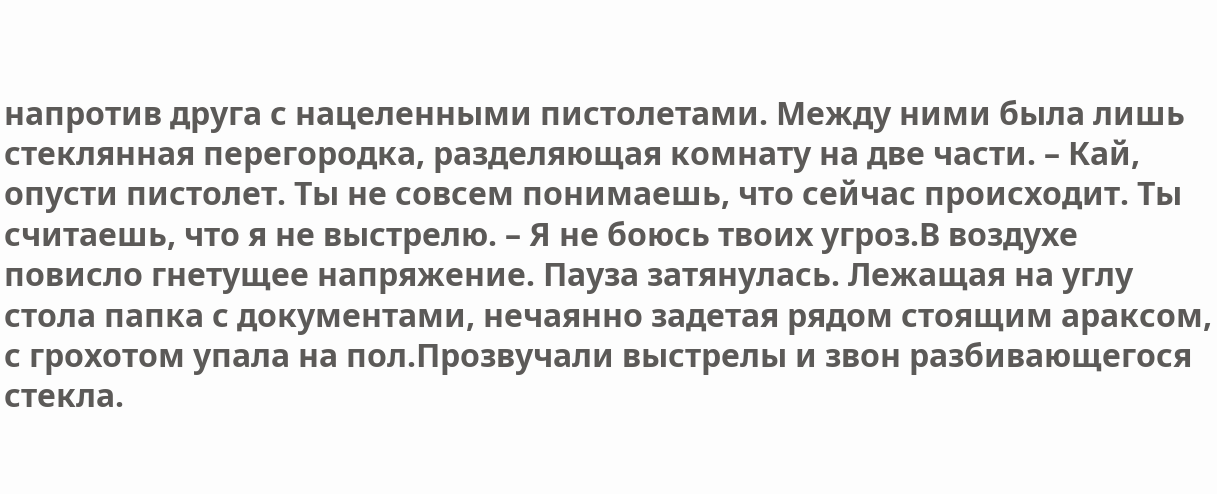напротив друга с нацеленными пистолетами. Между ними была лишь стеклянная перегородка, разделяющая комнату на две части. – Кай, опусти пистолет. Ты не совсем понимаешь, что сейчас происходит. Ты считаешь, что я не выстрелю. – Я не боюсь твоих угроз.В воздухе повисло гнетущее напряжение. Пауза затянулась. Лежащая на углу стола папка с документами, нечаянно задетая рядом стоящим араксом, с грохотом упала на пол.Прозвучали выстрелы и звон разбивающегося стекла.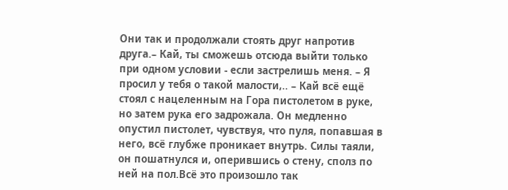Они так и продолжали стоять друг напротив друга.– Кай, ты сможешь отсюда выйти только при одном условии - если застрелишь меня. – Я просил у тебя о такой малости,.. – Кай всё ещё стоял с нацеленным на Гора пистолетом в руке, но затем рука его задрожала. Он медленно опустил пистолет, чувствуя, что пуля, попавшая в него, всё глубже проникает внутрь. Силы таяли, он пошатнулся и, оперившись о стену, сполз по ней на пол.Всё это произошло так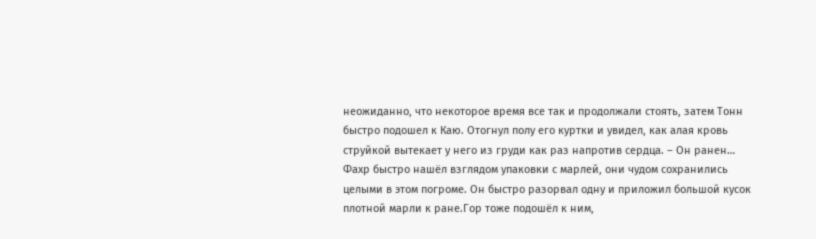неожиданно, что некоторое время все так и продолжали стоять, затем Тонн быстро подошел к Каю. Отогнул полу его куртки и увидел, как алая кровь струйкой вытекает у него из груди как раз напротив сердца. – Он ранен… Фахр быстро нашёл взглядом упаковки с марлей, они чудом сохранились целыми в этом погроме. Он быстро разорвал одну и приложил большой кусок плотной марли к ране.Гор тоже подошёл к ним,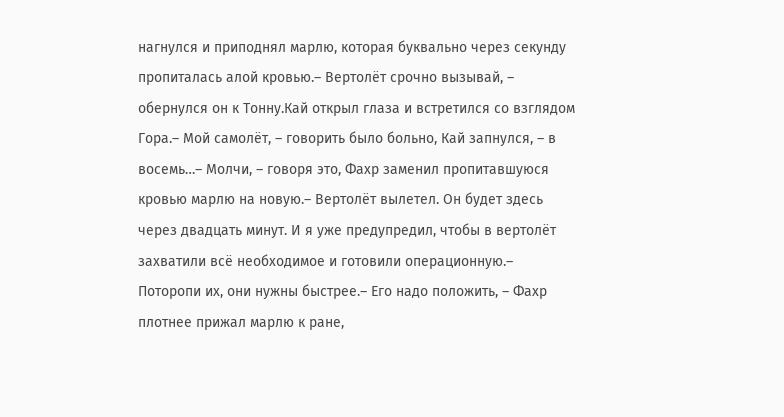нагнулся и приподнял марлю, которая буквально через секунду пропиталась алой кровью.– Вертолёт срочно вызывай, – обернулся он к Тонну.Кай открыл глаза и встретился со взглядом Гора.– Мой самолёт, – говорить было больно, Кай запнулся, – в восемь…– Молчи, – говоря это, Фахр заменил пропитавшуюся кровью марлю на новую.– Вертолёт вылетел. Он будет здесь через двадцать минут. И я уже предупредил, чтобы в вертолёт захватили всё необходимое и готовили операционную.– Поторопи их, они нужны быстрее.– Его надо положить, – Фахр плотнее прижал марлю к ране,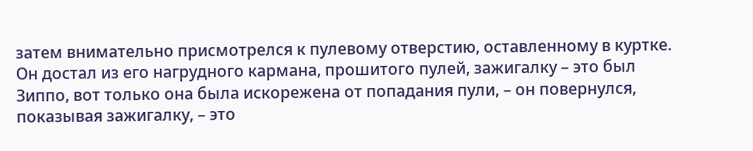затем внимательно присмотрелся к пулевому отверстию, оставленному в куртке. Он достал из его нагрудного кармана, прошитого пулей, зажигалку – это был Зиппо, вот только она была искорежена от попадания пули, – он повернулся, показывая зажигалку, – это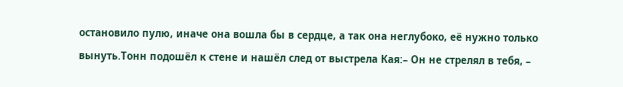остановило пулю, иначе она вошла бы в сердце, а так она неглубоко, её нужно только вынуть.Тонн подошёл к стене и нашёл след от выстрела Кая:– Он не стрелял в тебя, –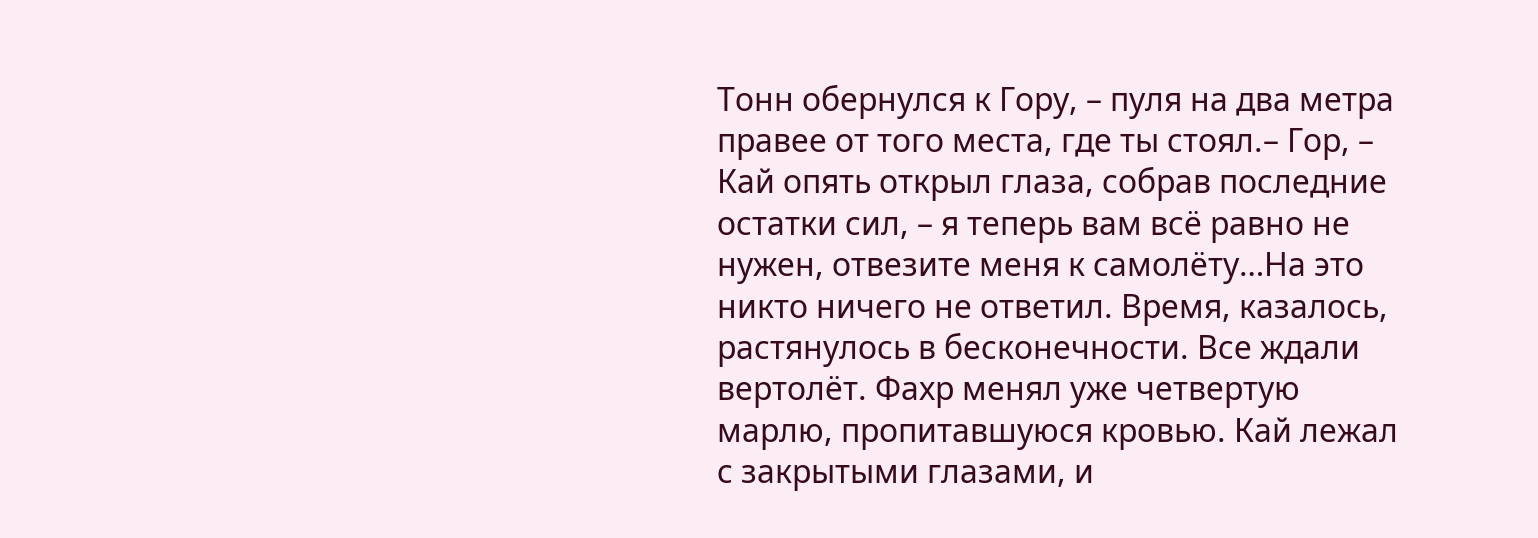Тонн обернулся к Гору, – пуля на два метра правее от того места, где ты стоял.– Гор, – Кай опять открыл глаза, собрав последние остатки сил, – я теперь вам всё равно не нужен, отвезите меня к самолёту…На это никто ничего не ответил. Время, казалось, растянулось в бесконечности. Все ждали вертолёт. Фахр менял уже четвертую марлю, пропитавшуюся кровью. Кай лежал с закрытыми глазами, и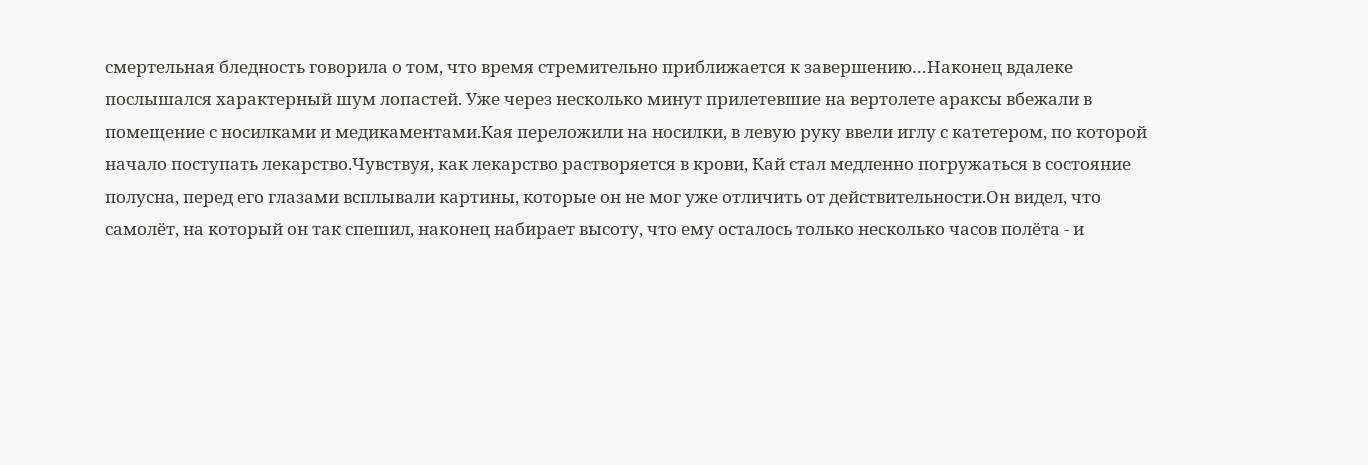смертельная бледность говорила о том, что время стремительно приближается к завершению…Наконец вдалеке послышался характерный шум лопастей. Уже через несколько минут прилетевшие на вертолете араксы вбежали в помещение с носилками и медикаментами.Кая переложили на носилки, в левую руку ввели иглу с катетером, по которой начало поступать лекарство.Чувствуя, как лекарство растворяется в крови, Кай стал медленно погружаться в состояние полусна, перед его глазами всплывали картины, которые он не мог уже отличить от действительности.Он видел, что самолёт, на который он так спешил, наконец набирает высоту, что ему осталось только несколько часов полёта - и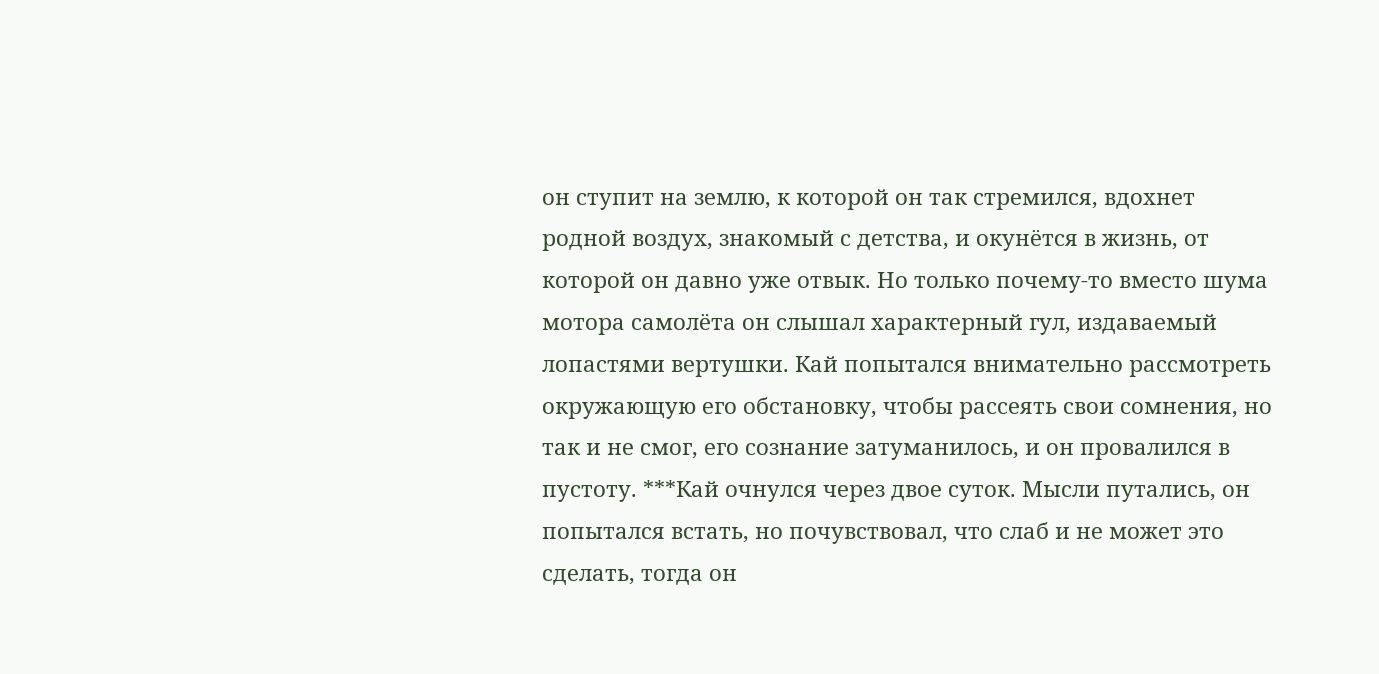он ступит на землю, к которой он так стремился, вдохнет родной воздух, знакомый с детства, и окунётся в жизнь, от которой он давно уже отвык. Но только почему-то вместо шума мотора самолёта он слышал характерный гул, издаваемый лопастями вертушки. Кай попытался внимательно рассмотреть окружающую его обстановку, чтобы рассеять свои сомнения, но так и не смог, его сознание затуманилось, и он провалился в пустоту. ***Кай очнулся через двое суток. Мысли путались, он попытался встать, но почувствовал, что слаб и не может это сделать, тогда он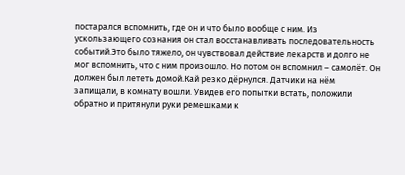постарался вспомнить, где он и что было вообще с ним. Из ускользающего сознания он стал восстанавливать последовательность событий.Это было тяжело, он чувствовал действие лекарств и долго не мог вспомнить, что с ним произошло. Но потом он вспомнил – самолёт. Он должен был лететь домой.Кай резко дёрнулся. Датчики на нём запищали, в комнату вошли. Увидев его попытки встать, положили обратно и притянули руки ремешками к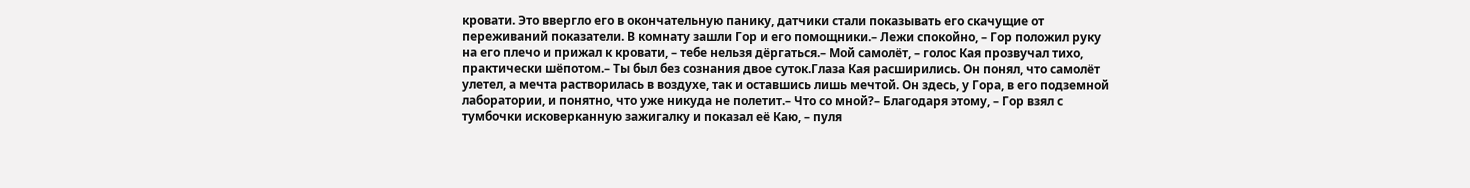кровати. Это ввергло его в окончательную панику, датчики стали показывать его скачущие от переживаний показатели. В комнату зашли Гор и его помощники.– Лежи спокойно, – Гор положил руку на его плечо и прижал к кровати, – тебе нельзя дёргаться.– Мой самолёт, – голос Кая прозвучал тихо, практически шёпотом.– Ты был без сознания двое суток.Глаза Кая расширились. Он понял, что самолёт улетел, а мечта растворилась в воздухе, так и оставшись лишь мечтой. Он здесь, у Гора, в его подземной лаборатории, и понятно, что уже никуда не полетит.– Что со мной?– Благодаря этому, – Гор взял с тумбочки исковерканную зажигалку и показал её Каю, – пуля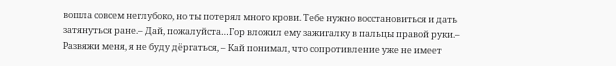вошла совсем неглубоко, но ты потерял много крови. Тебе нужно восстановиться и дать затянуться ране.– Дай, пожалуйста…Гор вложил ему зажигалку в пальцы правой руки.– Развяжи меня, я не буду дёргаться, – Кай понимал, что сопротивление уже не имеет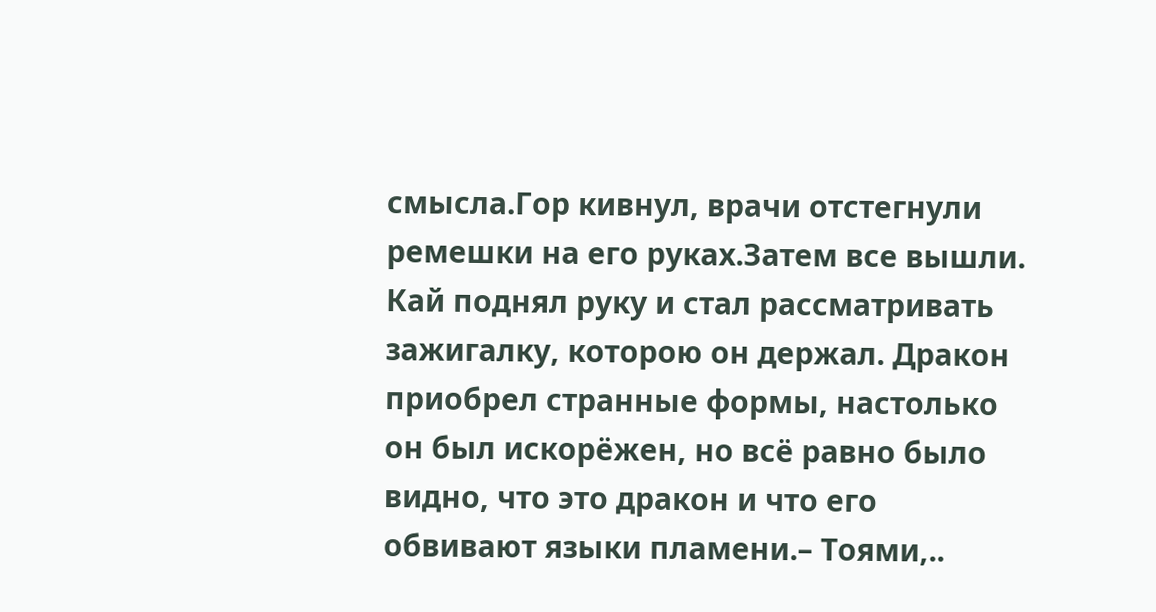смысла.Гор кивнул, врачи отстегнули ремешки на его руках.Затем все вышли. Кай поднял руку и стал рассматривать зажигалку, которою он держал. Дракон приобрел странные формы, настолько он был искорёжен, но всё равно было видно, что это дракон и что его обвивают языки пламени.– Тоями,..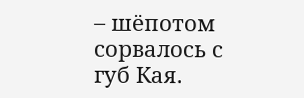– шёпотом сорвалось с губ Кая.